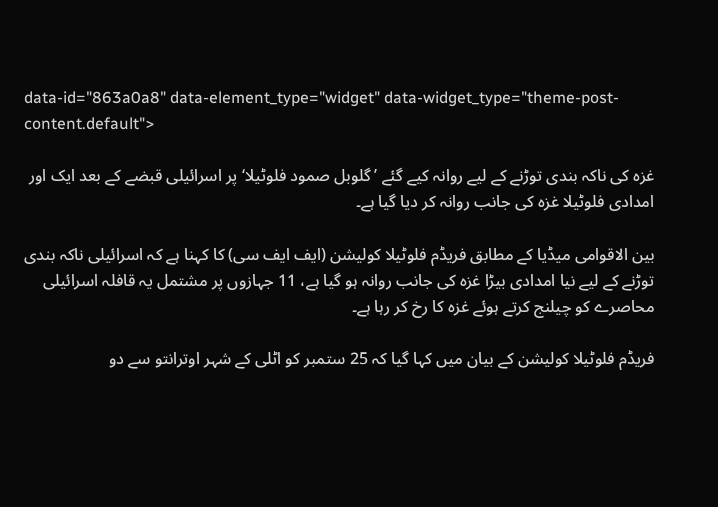data-id="863a0a8" data-element_type="widget" data-widget_type="theme-post-content.default">

غزہ کی ناکہ بندی توڑنے کے لیے روانہ کیے گئے ’گلوبل صمود فلوٹیلا‘ پر اسرائیلی قبضے کے بعد ایک اور امدادی فلوٹیلا غزہ کی جانب روانہ کر دیا گیا ہے۔

بین الاقوامی میڈیا کے مطابق فریڈم فلوٹیلا کولیشن (ایف ایف سی) کا کہنا ہے کہ اسرائیلی ناکہ بندی توڑنے کے لیے نیا امدادی بیڑا غزہ کی جانب روانہ ہو گیا ہے، 11 جہازوں پر مشتمل یہ قافلہ اسرائیلی محاصرے کو چیلنج کرتے ہوئے غزہ کا رخ کر رہا ہے۔

فریڈم فلوٹیلا کولیشن کے بیان میں کہا گیا کہ 25 ستمبر کو اٹلی کے شہر اوترانتو سے دو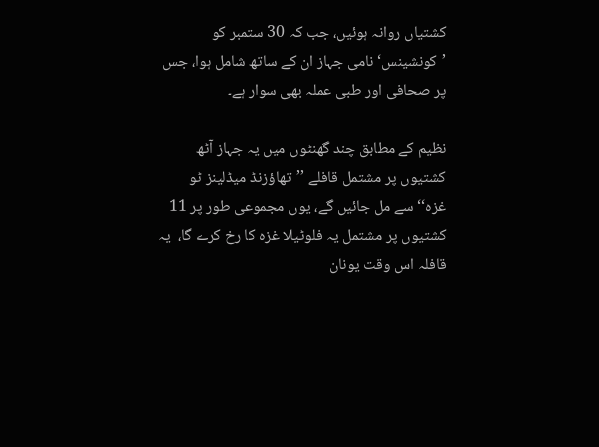کشتیاں روانہ ہوئیں، جب کہ 30 ستمبر کو ’کونشینس‘ نامی جہاز ان کے ساتھ شامل ہوا، جس پر صحافی اور طبی عملہ بھی سوار ہے۔

نظیم کے مطابق چند گھنٹوں میں یہ جہاز آٹھ کشتیوں پر مشتمل قافلے ’’تھاؤزنڈ میڈلینز ٹو غزہ‘‘ سے مل جائیں گے، یوں مجموعی طور پر 11 کشتیوں پر مشتمل یہ فلوٹیلا غزہ کا رخ کرے گا،  یہ قافلہ اس وقت یونان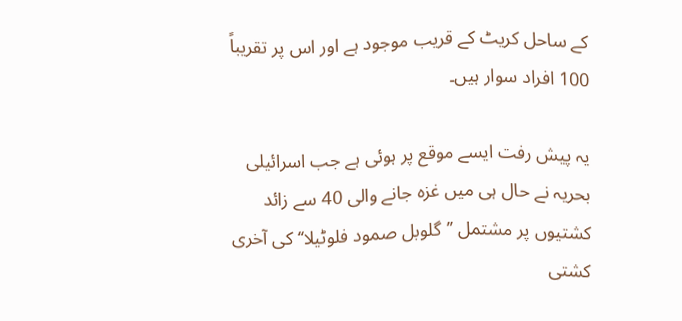کے ساحل کریٹ کے قریب موجود ہے اور اس پر تقریباً 100 افراد سوار ہیں۔

یہ پیش رفت ایسے موقع پر ہوئی ہے جب اسرائیلی بحریہ نے حال ہی میں غزہ جانے والی 40 سے زائد کشتیوں پر مشتمل ’’گلوبل صمود فلوٹیلا‘‘ کی آخری کشتی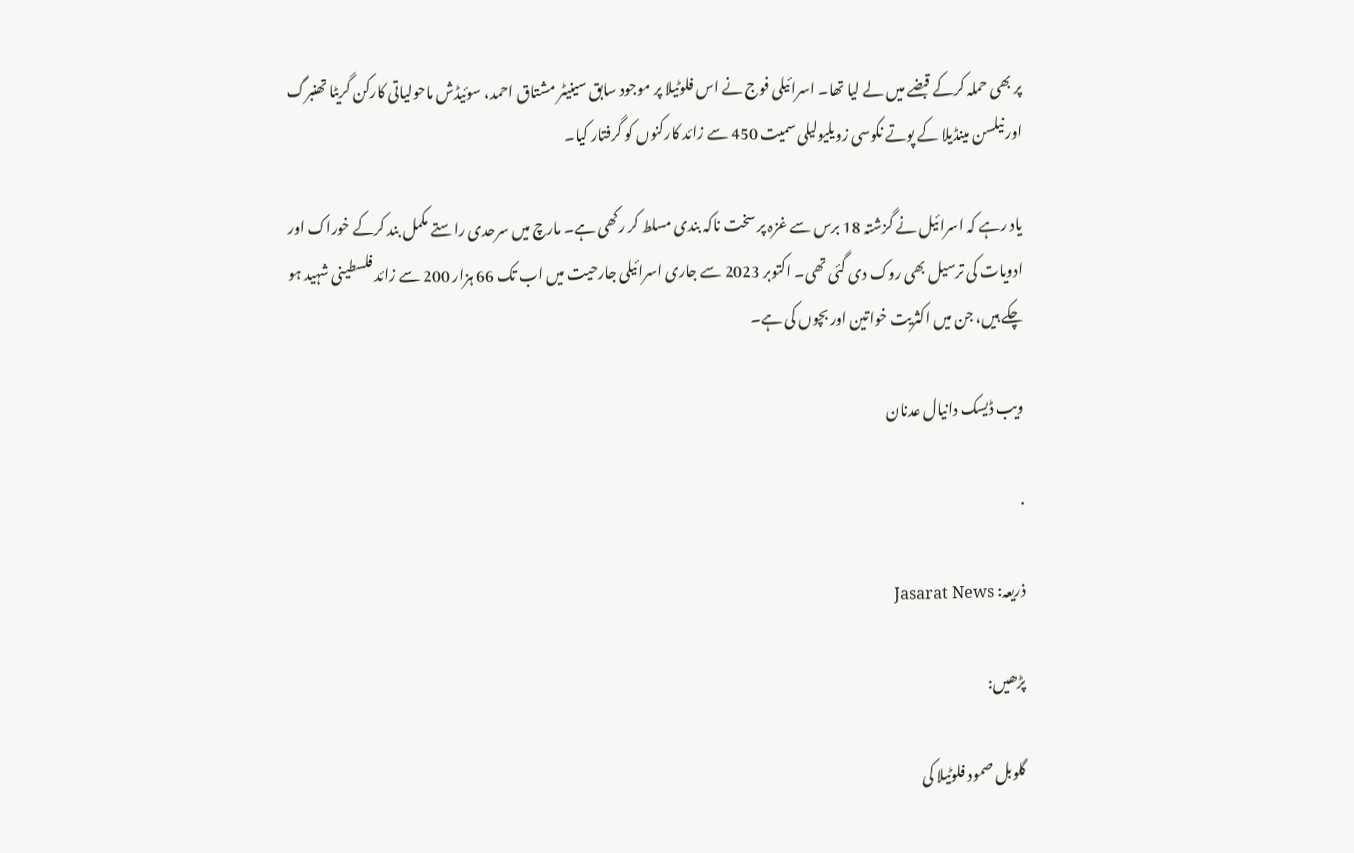پر بھی حملہ کرکے قبضے میں لے لیا تھا۔ اسرائیلی فوج نے اس فلوٹیلا پر موجود سابق سینیٹر مشتاق احمد، سوئیڈش ماحولیاتی کارکن گریٹا تھنبرگ اور نیلسن مینڈیلا کے پوتے نکوسی زویلیولیلی سمیت 450 سے زائد کارکنوں کو گرفتار کیا۔

یاد رہے کہ اسرائیل نے گزشتہ 18 برس سے غزہ پر سخت ناکہ بندی مسلط کر رکھی ہے۔ مارچ میں سرحدی راستے مکمل بند کرکے خوراک اور ادویات کی ترسیل بھی روک دی گئی تھی۔ اکتوبر 2023 سے جاری اسرائیلی جارحیت میں اب تک 66 ہزار 200 سے زائد فلسطینی شہید ہو چکے ہیں، جن میں اکثریت خواتین اور بچوں کی ہے۔

ویب ڈیسک دانیال عدنان

.

ذریعہ: Jasarat News

پڑھیں:

گلوبل صمود فلوٹیلا کی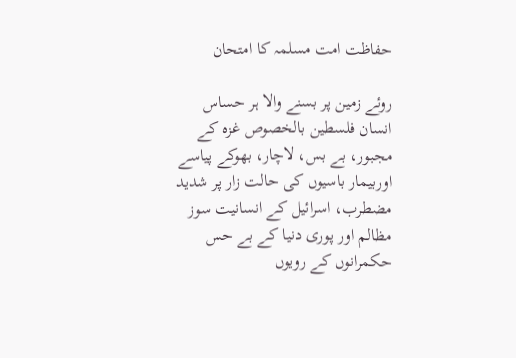حفاظت امت مسلمہ کا امتحان

روئے زمین پر بسنے والا ہر حساس انسان فلسطین بالخصوص غزہ کے مجبور، بے بس، لاچار، بھوکے پیاسے اوربیمار باسیوں کی حالت زار پر شدید مضطرب، اسرائیل کے انسانیت سوز مظالم اور پوری دنیا کے بے حس حکمرانوں کے رویوں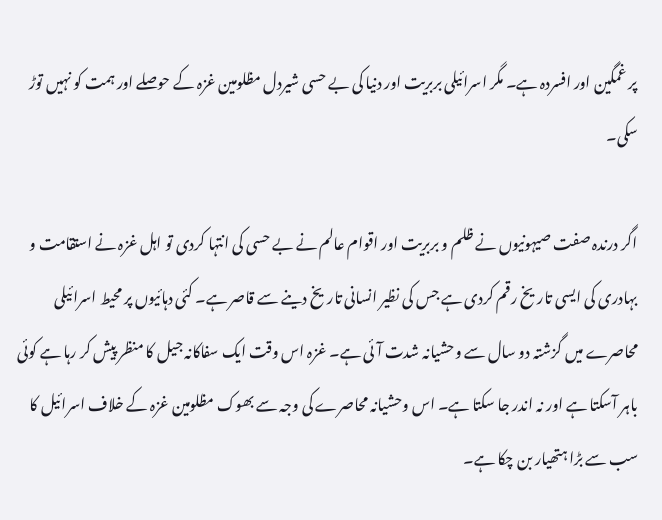پر غمگین اور افسردہ ہے۔ مگر اسرائیلی بربریت اور دنیا کی بے حسی شیردل مظلومین غزہ کے حوصلے اور ہمت کو نہیں توڑ سکی۔

اگر درندہ صفت صیہونیوں نے ظلم و بربریت اور اقوام عالم نے بے حسی کی انتہا کردی تو اہل غزہ نے استقامت و بہادری کی ایسی تاریخ رقم کردی ہے جس کی نظیر انسانی تاریخ دینے سے قاصر ہے۔ کئی دہائیوں پر محیط اسرائیلی محاصرے میں گزشتہ دو سال سے وحشیانہ شدت آئی ہے۔ غزہ اس وقت ایک سفاکانہ جیل کا منظر پیش کر رہا ہے کوئی باہر آسکتا ہے اور نہ اندر جا سکتا ہے۔ اس وحشیانہ محاصرے کی وجہ سے بھوک مظلومین غزہ کے خلاف اسرائیل کا سب سے بڑا ہتھیار بن چکا ہے۔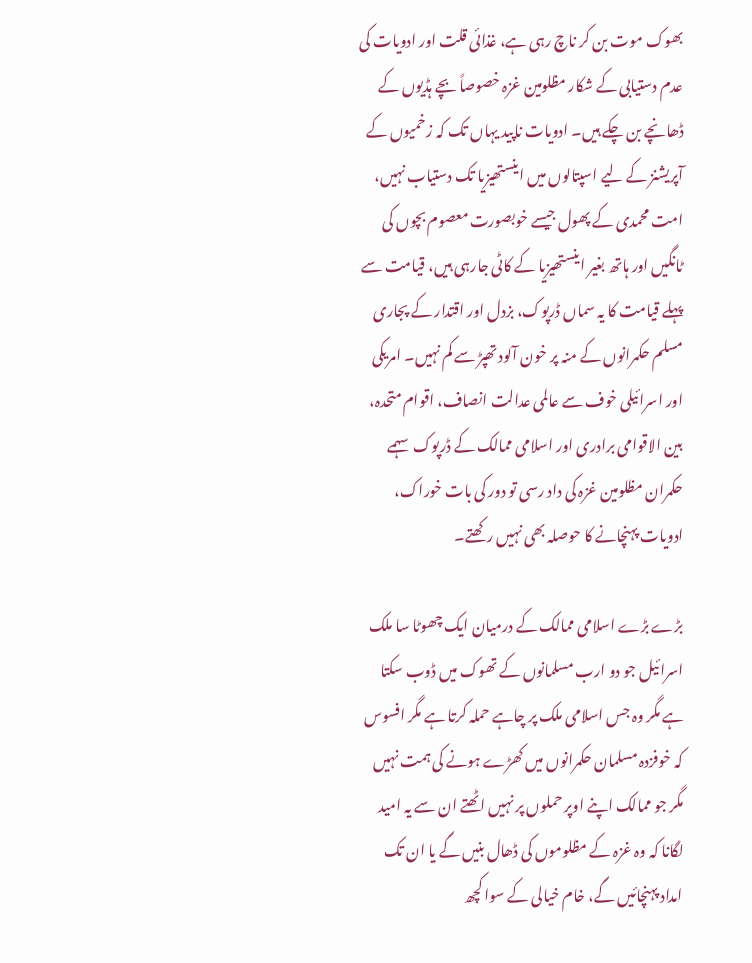بھوک موت بن کر ناچ رہی ہے، غذائی قلت اور ادویات کی عدم دستیابی کے شکار مظلومین غزہ خصوصاً بچے ہڈیوں کے ڈھانچے بن چکے ہیں۔ ادویات ناپید یہاں تک کہ زخمیوں کے آپریشنز کے لیے اسپتالوں میں اینستھیزیا تک دستیاب نہیں، امت محمدی کے پھول جیسے خوبصورت معصوم بچوں کی ٹانگیں اور ہاتھ بغیر اینستھیزیا کے کاٹی جارہی ہیں، قیامت سے پہلے قیامت کا یہ سماں ڈرپوک، بزدل اور اقتدار کے پجاری مسلم حکمرانوں کے منہ پر خون آلود تھپڑ سے کم نہیں۔ امریکی اور اسرائیلی خوف سے عالمی عدالت انصاف، اقوام متحدہ، بین الاقوامی برادری اور اسلامی ممالک کے ڈرپوک  سہمے حکمران مظلومین غزہ کی داد رسی تو دور کی بات خوراک، ادویات پہنچانے کا حوصلہ بھی نہیں رکھتے۔

بڑے بڑے اسلامی ممالک کے درمیان ایک چھوٹا سا ملک اسرائیل جو دو ارب مسلمانوں کے تھوک میں ڈوب سکتا ہے مگر وہ جس اسلامی ملک پر چاہے حملہ کرتا ہے مگر افسوس کہ خوفزدہ مسلمان حکمرانوں میں کھڑے ہونے کی ہمت نہیں مگر جو ممالک اپنے اوپر حملوں پر نہیں اٹھتے ان سے یہ امید لگانا کہ وہ غزہ کے مظلوموں کی ڈھال بنیں گے یا ان تک امداد پہنچائیں گے، خام خیالی کے سوا کچھ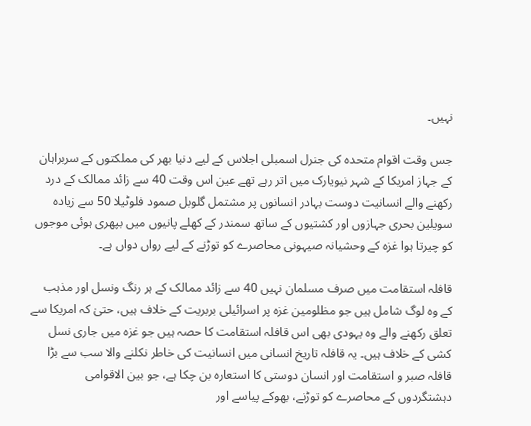نہیں۔

جس وقت اقوام متحدہ کی جنرل اسمبلی اجلاس کے لیے دنیا بھر کی مملکتوں کے سربراہان کے جہاز امریکا کے شہر نیویارک میں اتر رہے تھے عین اس وقت 40 سے زائد ممالک کے درد رکھنے والے انسانیت دوست بہادر انسانوں پر مشتمل گلوبل صمود فلوٹیلا 50 سے زیادہ سویلین بحری جہازوں اور کشتیوں کے ساتھ سمندر کے کھلے پانیوں میں بپھری ہوئی موجوں کو چیرتا ہوا غزہ کے وحشیانہ صیہونی محاصرے کو توڑنے کے لیے رواں دواں ہے۔

قافلہ استقامت میں صرف مسلمان نہیں 40 سے زائد ممالک کے ہر رنگ ونسل اور مذہب کے وہ لوگ شامل ہیں جو مظلومین غزہ پر اسرائیلی بربریت کے خلاف ہیں، حتیٰ کہ امریکا سے تعلق رکھنے والے وہ یہودی بھی اس قافلہ استقامت کا حصہ ہیں جو غزہ میں جاری نسل کشی کے خلاف ہیں۔ یہ قافلہ تاریخ انسانی میں انسانیت کی خاطر نکلنے والا سب سے بڑا قافلہ صبر و استقامت اور انسان دوستی کا استعارہ بن چکا ہے، جو بین الاقوامی دہشتگردوں کے محاصرے کو توڑنے، بھوکے پیاسے اور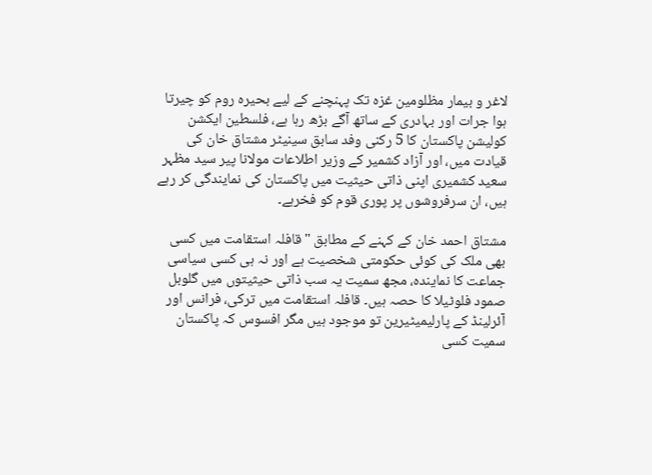لاغر و بیمار مظلومین غزہ تک پہنچنے کے لیے بحیرہ روم کو چیرتا ہوا جرات اور بہادری کے ساتھ آگے بڑھ رہا ہے، فلسطین ایکشن کولیشن پاکستان کا 5 رکنی وفد سابق سینیٹر مشتاق خان کی قیادت میں، اور آزاد کشمیر کے وزیر اطلاعات مولانا پیر سید مظہر سعید کشمیری اپنی ذاتی حیثیت میں پاکستان کی نمایندگی کر رہے ہیں، ان سرفروشوں پر پوری قوم کو فخرہے۔

مشتاق احمد خان کے کہنے کے مطابق "قافلہ استقامت میں کسی بھی ملک کی کوئی حکومتی شخصیت ہے اور نہ ہی کسی سیاسی جماعت کا نمایندہ، مجھ سمیت یہ سب ذاتی حیثیتوں میں گلوبل صمود فلوٹیلا کا حصہ ہیں۔ قافلہ استقامت میں ترکی، فرانس اور آئرلینڈ کے پارلیمیٹیرین تو موجود ہیں مگر افسوس کہ پاکستان سمیت کسی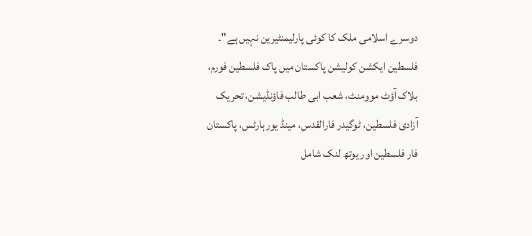دوسرے اسلامی ملک کا کوئی پارلیمنٹیرین نہیں ہے"۔ فلسطین ایکشن کولیشن پاکستان میں پاک فلسطین فورم، بلاک آؤٹ موومنٹ، شعب ابی طالب فاؤنڈیشن، تحریک آزادی فلسطین، ٹوگیدر فارالقدس، مینڈ یورہارٹس، پاکستان فار فلسطین اور یوتھ لنک شامل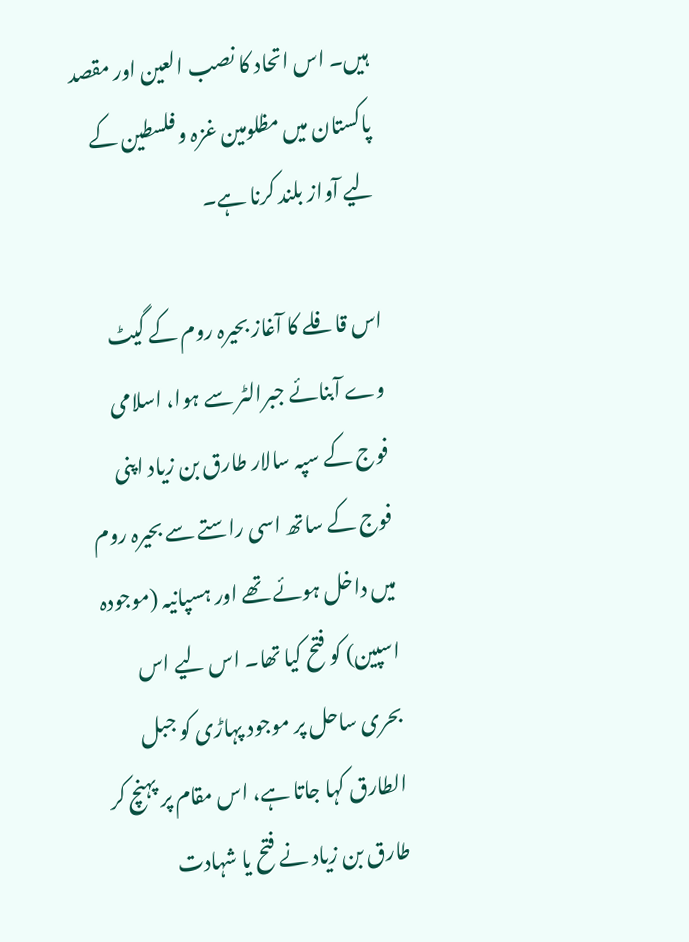ہیں۔ اس اتحاد کا نصب العین اور مقصد پاکستان میں مظلومین غزہ و فلسطین کے لیے آواز بلند کرنا ہے۔

اس قافلے کا آغاز بحیرہ روم کے گیٹ وے آبنائے جبرالٹر سے ہوا، اسلامی فوج کے سپہ سالار طارق بن زیاد اپنی فوج کے ساتھ اسی راستے سے بحیرہ روم میں داخل ہوئے تھے اور ہسپانیہ (موجودہ اسپین) کو فتح کیا تھا۔ اس لیے اس بحری ساحل پر موجود پہاڑی کو جبل الطارق کہا جاتا ہے، اس مقام پر پہنچ کر طارق بن زیاد نے فتح یا شہادت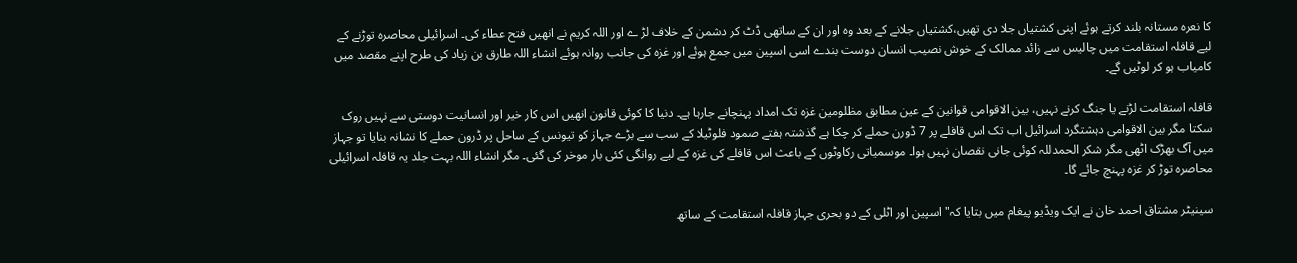کا نعرہ مستانہ بلند کرتے ہوئے اپنی کشتیاں جلا دی تھیں،کشتیاں جلانے کے بعد وہ اور ان کے ساتھی ڈٹ کر دشمن کے خلاف لڑ ے اور اللہ کریم نے انھیں فتح عطاء کی۔ اسرائیلی محاصرہ توڑنے کے لیے قافلہ استقامت میں چالیس سے زائد ممالک کے خوش نصیب انسان دوست بندے اسی اسپین میں جمع ہوئے اور غزہ کی جانب روانہ ہوئے انشاء اللہ طارق بن زیاد کی طرح اپنے مقصد میں کامیاب ہو کر لوٹیں گے۔

قافلہ استقامت لڑنے یا جنگ کرنے نہیں، بین الاقوامی قوانین کے عین مطابق مظلومین غزہ تک امداد پہنچانے جارہا ہے۔ دنیا کا کوئی قانون انھیں اس کار خیر اور انسانیت دوستی سے نہیں روک سکتا مگر بین الاقوامی دہشتگرد اسرائیل اب تک اس قافلے پر 7 ڈورن حملے کر چکا ہے گذشتہ ہفتے صمود فلوٹیلا کے سب سے بڑے جہاز کو تیونس کے ساحل پر ڈرون حملے کا نشانہ بنایا تو جہاز میں آگ بھڑک اٹھی مگر شکر الحمدللہ کوئی جانی نقصان نہیں ہوا۔ موسمیاتی رکاوٹوں کے باعث اس قافلے کی غزہ کے لیے روانگی کئی بار موخر کی گئی۔ مگر انشاء اللہ بہت جلد یہ قافلہ اسرائیلی محاصرہ توڑ کر غزہ پہنچ جائے گا۔

سینیٹر مشتاق احمد خان نے ایک ویڈیو پیغام میں بتایا کہ"اسپین اور اٹلی کے دو بحری جہاز قافلہ استقامت کے ساتھ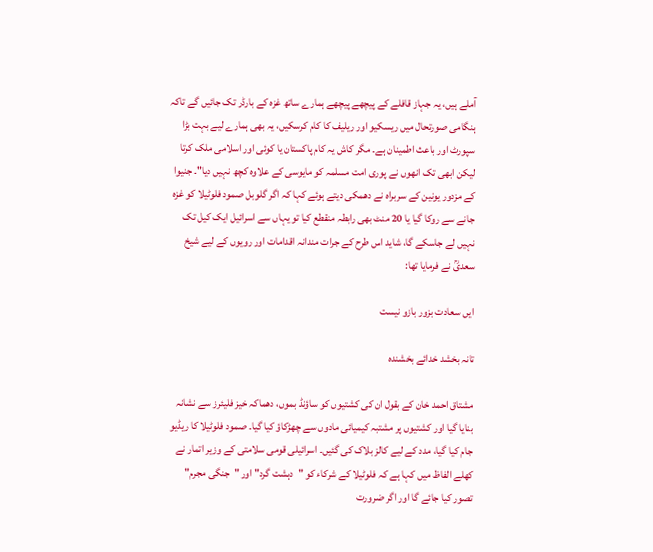آملے ہیں، یہ جہاز قافلے کے پیچھے پیچھے ہمارے ساتھ غزہ کے بارڈر تک جائیں گے تاکہ ہنگامی صورتحال میں ریسکیو اور ریلیف کا کام کرسکیں، یہ بھی ہمارے لیے بہت بڑا سپورٹ اور باعث اطمینان ہے۔ مگر کاش یہ کام پاکستان یا کوئی اور اسلامی ملک کرتا لیکن ابھی تک انھوں نے پوری امت مسلمہ کو مایوسی کے علاوہ کچھ نہیں دیا"۔ جنیوا کے مزدور یونین کے سربراہ نے دھمکی دیتے ہوئے کہا کہ اگر گلوبل صمود فلوٹیلا کو غزہ جانے سے روکا گیا یا 20 منٹ بھی رابطہ منقطع کیا تو یہاں سے اسرائیل ایک کیل تک نہیں لے جاسکے گا، شاید اس طرح کے جرات مندانہ اقدامات اور رویوں کے لیے شیخ سعدیؒ نے فرمایا تھا:

ایں سعادت بزور بازو نیست

تانہ بخشد خدائے بخشندہ

مشتاق احمد خان کے بقول ان کی کشتیوں کو ساؤنڈ بموں، دھماکہ خیز فلیئرز سے نشانہ بنایا گیا اور کشتیوں پر مشتبہ کیمیائی مادوں سے چھڑکاؤ کیا گیا۔ صمود فلوٹیلا کا ریڈیو جام کیا گیا، مدد کے لیے کالز بلاک کی گئیں۔ اسرائیلی قومی سلامتی کے وزیر اتمار نے کھلے الفاظ میں کہا ہے کہ فلوٹیلا کے شرکاء کو "دہشت گرد" اور "جنگی مجرم" تصور کیا جائے گا اور اگر ضرورت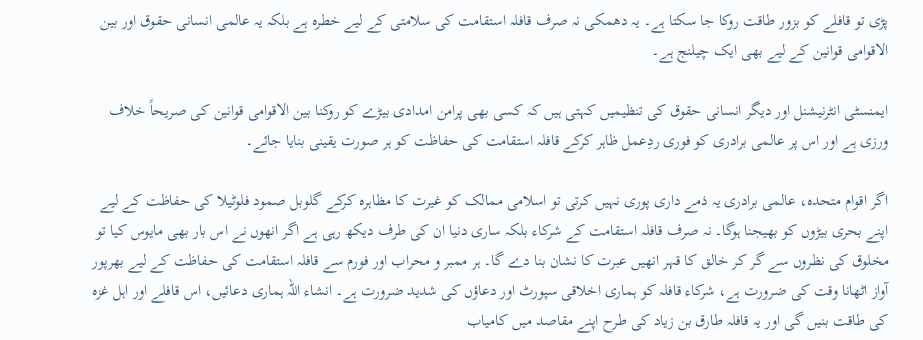پڑی تو قافلے کو بزور طاقت روکا جا سکتا ہے۔ یہ دھمکی نہ صرف قافلہ استقامت کی سلامتی کے لیے خطرہ ہے بلکہ یہ عالمی انسانی حقوق اور بین الاقوامی قوانین کے لیے بھی ایک چیلنج ہے۔

ایمنسٹی انٹرنیشنل اور دیگر انسانی حقوق کی تنظیمیں کہتی ہیں کہ کسی بھی پرامن امدادی بیڑے کو روکنا بین الاقوامی قوانین کی صریحاً خلاف ورزی ہے اور اس پر عالمی برادری کو فوری ردِعمل ظاہر کرکے قافلہ استقامت کی حفاظت کو ہر صورت یقینی بنایا جائے۔

اگر اقوام متحدہ، عالمی برادری یہ ذمے داری پوری نہیں کرتی تو اسلامی ممالک کو غیرت کا مظاہرہ کرکے گلوبل صمود فلوٹیلا کی حفاظت کے لیے اپنے بحری بیڑوں کو بھیجنا ہوگا۔ نہ صرف قافلہ استقامت کے شرکاء بلکہ ساری دنیا ان کی طرف دیکھ رہی ہے اگر انھوں نے اس بار بھی مایوس کیا تو مخلوق کی نظروں سے گر کر خالق کا قہر انھیں عبرت کا نشان بنا دے گا۔ ہر ممبر و محراب اور فورم سے قافلہ استقامت کی حفاظت کے لیے بھرپور آواز اٹھانا وقت کی ضرورت ہے، شرکاء قافلہ کو ہماری اخلاقی سپورٹ اور دعاؤں کی شدید ضرورت ہے۔ انشاء اللہ ہماری دعائیں، اس قافلے اور اہل غزہ کی طاقت بنیں گی اور یہ قافلہ طارق بن زیاد کی طرح اپنے مقاصد میں کامیاب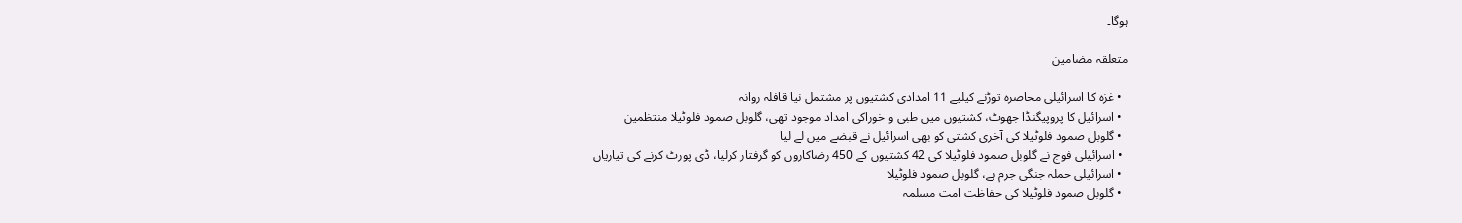ہوگا۔

متعلقہ مضامین

  • غزہ کا اسرائیلی محاصرہ توڑنے کیلیے 11 امدادی کشتیوں پر مشتمل نیا قافلہ روانہ
  • اسرائیل کا پروپیگنڈا جھوٹ، کشتیوں میں طبی و خوراکی امداد موجود تھی، گلوبل صمود فلوٹیلا منتظمین
  • گلوبل صمود فلوٹیلا کی آخری کشتی کو بھی اسرائیل نے قبضے میں لے لیا
  • اسرائیلی فوج نے گلوبل صمود فلوٹیلا کی 42 کشتیوں کے 450 رضاکاروں کو گرفتار کرلیا، ڈی پورٹ کرنے کی تیاریاں
  • اسرائیلی حملہ جنگی جرم ہے، گلوبل صمود فلوٹیلا
  • گلوبل صمود فلوٹیلا کی حفاظت امت مسلمہ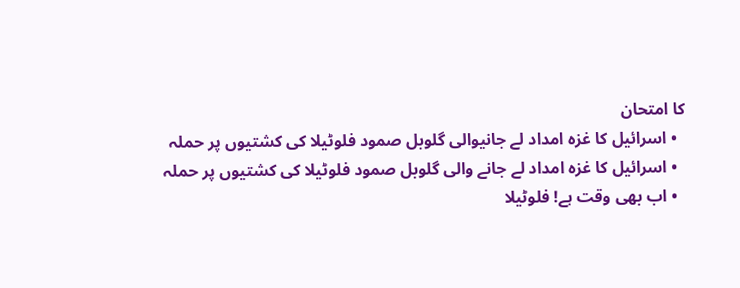کا امتحان
  • اسرائیل کا غزہ امداد لے جانیوالی گلوبل صمود فلوٹیلا کی کشتیوں پر حملہ
  • اسرائیل کا غزہ امداد لے جانے والی گلوبل صمود فلوٹیلا کی کشتیوں پر حملہ
  • اب بھی وقت ہے! فلوٹیلا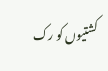کشتیوں کو رک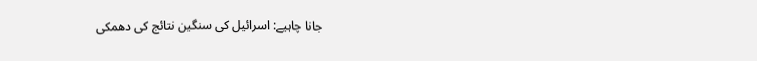جانا چاہیے: اسرائیل کی سنگین نتائج کی دھمکی